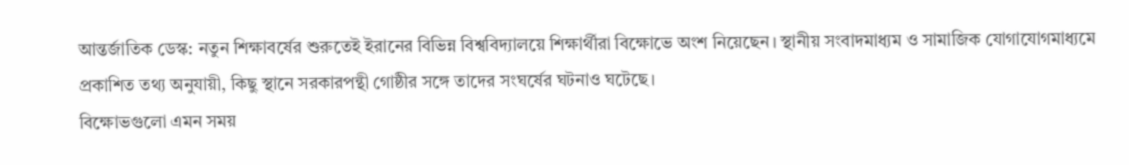আন্তর্জাতিক ডেস্ক: নতুন শিক্ষাবর্ষের শুরুতেই ইরানের বিভিন্ন বিশ্ববিদ্যালয়ে শিক্ষার্থীরা বিক্ষোভে অংশ নিয়েছেন। স্থানীয় সংবাদমাধ্যম ও সামাজিক যোগাযোগমাধ্যমে প্রকাশিত তথ্য অনুযায়ী, কিছু স্থানে সরকারপন্থী গোষ্ঠীর সঙ্গে তাদের সংঘর্ষের ঘটনাও ঘটেছে।
বিক্ষোভগুলো এমন সময়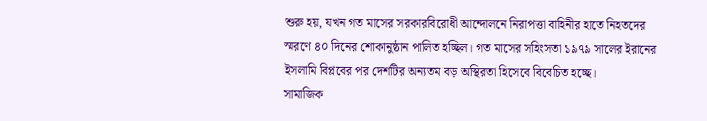শুরু হয়, যখন গত মাসের সরকারবিরোধী আন্দোলনে নিরাপত্তা বাহিনীর হাতে নিহতদের স্মরণে ৪০ দিনের শোকানুষ্ঠান পালিত হচ্ছিল। গত মাসের সহিংসতা ১৯৭৯ সালের ইরানের ইসলামি বিপ্লবের পর দেশটির অন্যতম বড় অস্থিরতা হিসেবে বিবেচিত হচ্ছে।
সামাজিক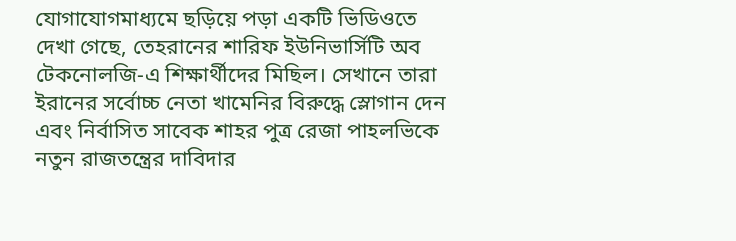যোগাযোগমাধ্যমে ছড়িয়ে পড়া একটি ভিডিওতে দেখা গেছে, তেহরানের শারিফ ইউনিভার্সিটি অব টেকনোলজি-এ শিক্ষার্থীদের মিছিল। সেখানে তারা ইরানের সর্বোচ্চ নেতা খামেনির বিরুদ্ধে স্লোগান দেন এবং নির্বাসিত সাবেক শাহর পুত্র রেজা পাহলভিকে নতুন রাজতন্ত্রের দাবিদার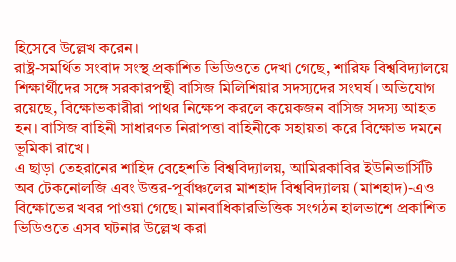হিসেবে উল্লেখ করেন।
রাষ্ট্র-সমর্থিত সংবাদ সংস্থ প্রকাশিত ভিডিওতে দেখা গেছে, শারিফ বিশ্ববিদ্যালয়ে শিক্ষার্থীদের সঙ্গে সরকারপন্থী বাসিজ মিলিশিয়ার সদস্যদের সংঘর্ষ। অভিযোগ রয়েছে, বিক্ষোভকারীরা পাথর নিক্ষেপ করলে কয়েকজন বাসিজ সদস্য আহত হন। বাসিজ বাহিনী সাধারণত নিরাপত্তা বাহিনীকে সহায়তা করে বিক্ষোভ দমনে ভূমিকা রাখে।
এ ছাড়া তেহরানের শাহিদ বেহেশতি বিশ্ববিদ্যালয়, আমিরকাবির ইউনিভার্সিটি অব টেকনোলজি এবং উত্তর-পূর্বাঞ্চলের মাশহাদ বিশ্ববিদ্যালয় (মাশহাদ)-এও বিক্ষোভের খবর পাওয়া গেছে। মানবাধিকারভিত্তিক সংগঠন হালভাশে প্রকাশিত ভিডিওতে এসব ঘটনার উল্লেখ করা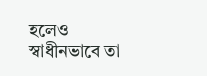হলেও স্বাধীনভাবে তা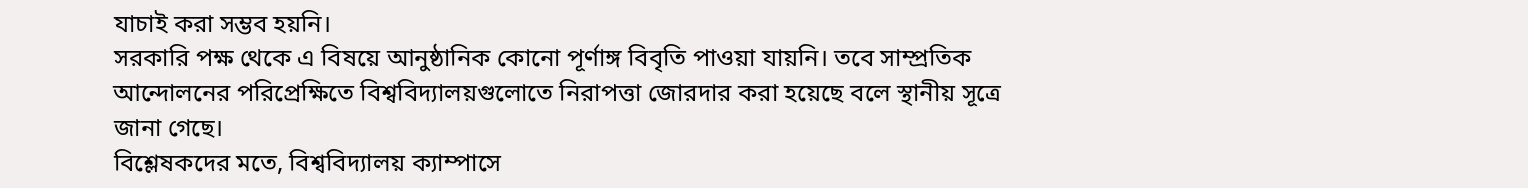যাচাই করা সম্ভব হয়নি।
সরকারি পক্ষ থেকে এ বিষয়ে আনুষ্ঠানিক কোনো পূর্ণাঙ্গ বিবৃতি পাওয়া যায়নি। তবে সাম্প্রতিক আন্দোলনের পরিপ্রেক্ষিতে বিশ্ববিদ্যালয়গুলোতে নিরাপত্তা জোরদার করা হয়েছে বলে স্থানীয় সূত্রে জানা গেছে।
বিশ্লেষকদের মতে, বিশ্ববিদ্যালয় ক্যাম্পাসে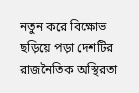নতুন করে বিক্ষোভ ছড়িয়ে পড়া দেশটির রাজনৈতিক অস্থিরতা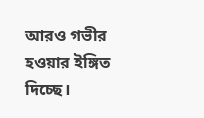আরও গভীর হওয়ার ইঙ্গিত দিচ্ছে।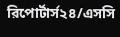রিপোর্টার্স২৪/এসসি